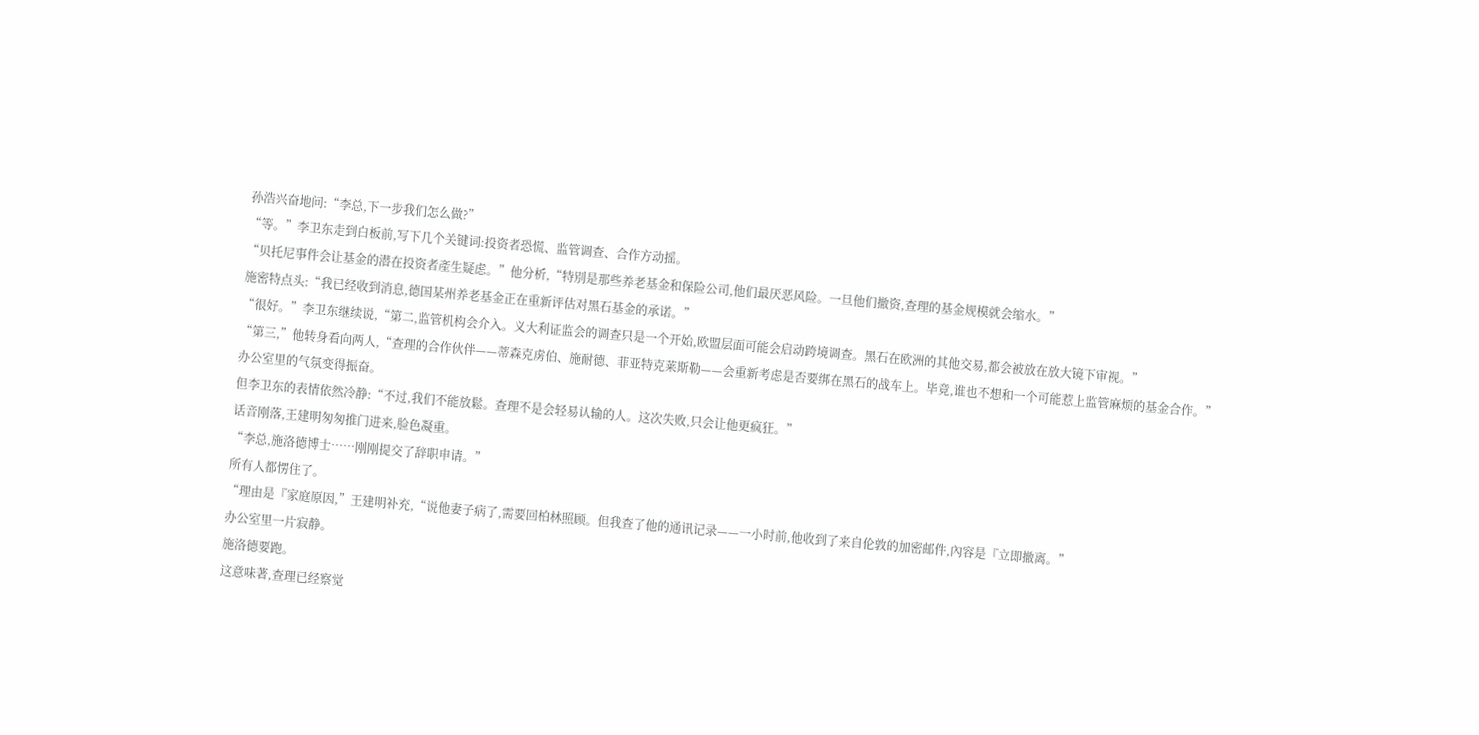孙浩兴奋地问:“李总,下一步我们怎么做?”
“等。”李卫东走到白板前,写下几个关键词:投资者恐慌、监管调查、合作方动摇。
“贝托尼事件会让基金的潜在投资者產生疑虑。”他分析,“特別是那些养老基金和保险公司,他们最厌恶风险。一旦他们撤资,查理的基金规模就会缩水。”
施密特点头:“我已经收到消息,德国某州养老基金正在重新评估对黑石基金的承诺。”
“很好。”李卫东继续说,“第二,监管机构会介入。义大利证监会的调查只是一个开始,欧盟层面可能会启动跨境调查。黑石在欧洲的其他交易,都会被放在放大镜下审视。”
“第三,”他转身看向两人,“查理的合作伙伴——蒂森克虏伯、施耐德、菲亚特克莱斯勒——会重新考虑是否要绑在黑石的战车上。毕竟,谁也不想和一个可能惹上监管麻烦的基金合作。”
办公室里的气氛变得振奋。
但李卫东的表情依然冷静:“不过,我们不能放鬆。查理不是会轻易认输的人。这次失败,只会让他更疯狂。”
话音刚落,王建明匆匆推门进来,脸色凝重。
“李总,施洛德博士……刚刚提交了辞职申请。”
所有人都愣住了。
“理由是『家庭原因,”王建明补充,“说他妻子病了,需要回柏林照顾。但我查了他的通讯记录——一小时前,他收到了来自伦敦的加密邮件,內容是『立即撤离。”
办公室里一片寂静。
施洛德要跑。
这意味著,查理已经察觉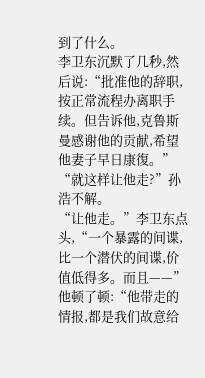到了什么。
李卫东沉默了几秒,然后说:“批准他的辞职,按正常流程办离职手续。但告诉他,克鲁斯曼感谢他的贡献,希望他妻子早日康復。”
“就这样让他走?”孙浩不解。
“让他走。”李卫东点头,“一个暴露的间谍,比一个潜伏的间谍,价值低得多。而且——”
他顿了顿:“他带走的情报,都是我们故意给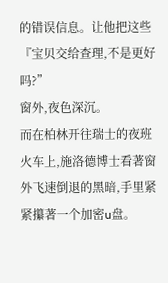的错误信息。让他把这些『宝贝交给查理,不是更好吗?”
窗外,夜色深沉。
而在柏林开往瑞士的夜班火车上,施洛德博士看著窗外飞速倒退的黑暗,手里紧紧攥著一个加密u盘。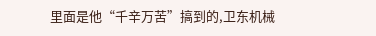里面是他“千辛万苦”搞到的,卫东机械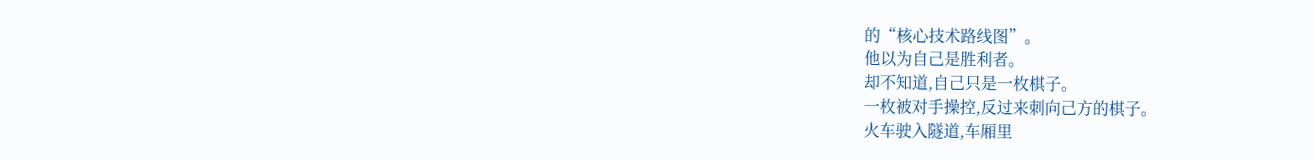的“核心技术路线图”。
他以为自己是胜利者。
却不知道,自己只是一枚棋子。
一枚被对手操控,反过来刺向己方的棋子。
火车驶入隧道,车厢里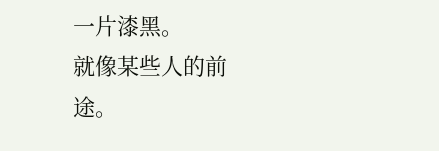一片漆黑。
就像某些人的前途。